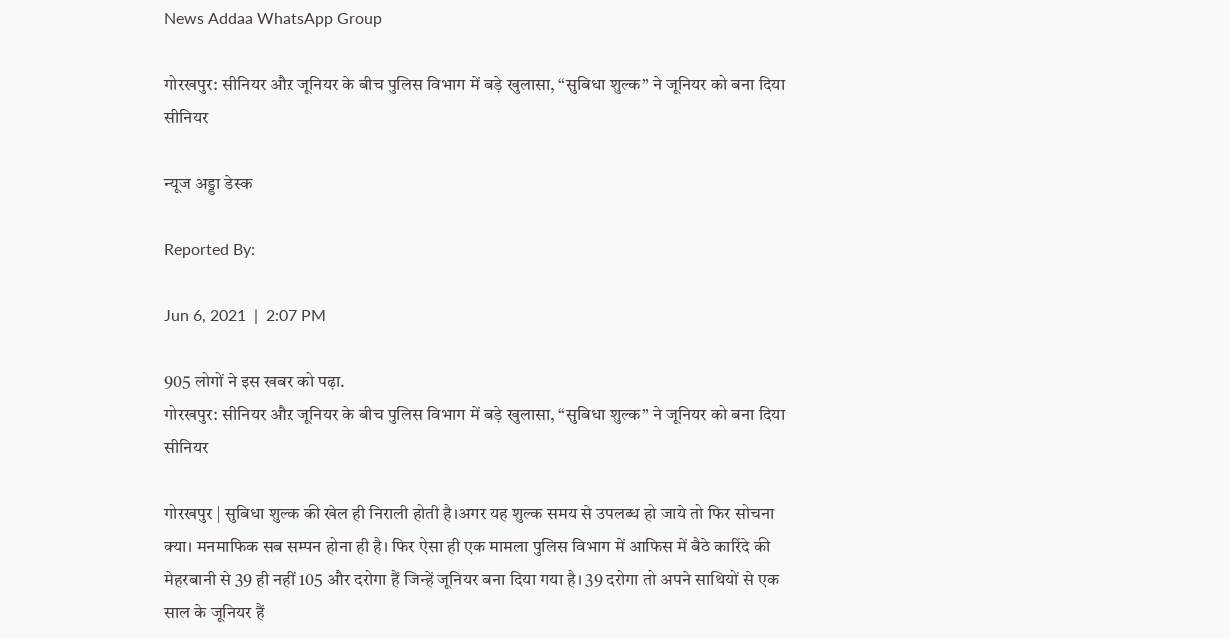News Addaa WhatsApp Group

गोरखपुर: सीनियर औऱ जूनियर के बीच पुलिस विभाग में बड़े खुलासा, “सुबिधा शुल्क” ने जूनियर को बना दिया सीनियर

न्यूज अड्डा डेस्क

Reported By:

Jun 6, 2021  |  2:07 PM

905 लोगों ने इस खबर को पढ़ा.
गोरखपुर: सीनियर औऱ जूनियर के बीच पुलिस विभाग में बड़े खुलासा, “सुबिधा शुल्क” ने जूनियर को बना दिया सीनियर

गोरखपुर | सुबिधा शुल्क की खेल ही निराली होती है।अगर यह शुल्क समय से उपलब्ध हो जाये तो फिर सोचना क्या। मनमाफिक सब सम्पन होना ही है। फिर ऐसा ही एक मामला पुलिस विभाग में आफिस में बैठे कारिंदे की मेहरबानी से 39 ही नहीं 105 और दरोगा हैं जिन्हें जूनियर बना दिया गया है। 39 दरोगा तो अपने साथियों से एक साल के जूनियर हैं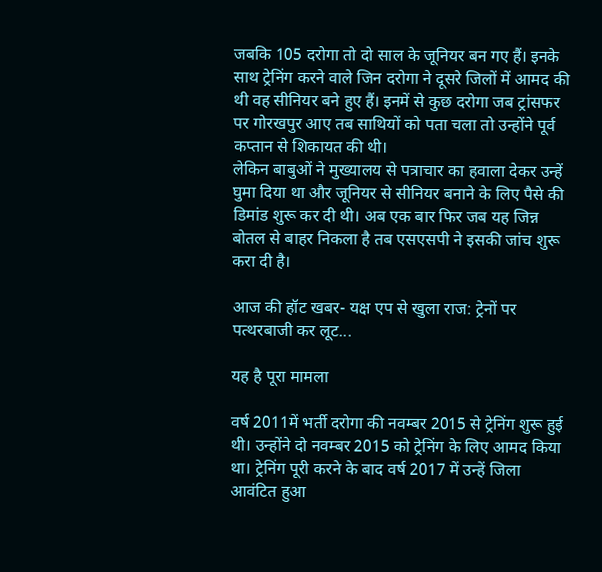जबकि 105 दरोगा तो दो साल के जूनियर बन गए हैं। इनके साथ ट्रेनिंग करने वाले जिन दरोगा ने दूसरे जिलों में आमद की थी वह सीनियर बने हुए हैं। इनमें से कुछ दरोगा जब ट्रांसफर पर गोरखपुर आए तब साथियों को पता चला तो उन्होंने पूर्व कप्तान से शिकायत की थी।
लेकिन बाबुओं ने मुख्यालय से पत्राचार का हवाला देकर उन्हें घुमा दिया था और जूनियर से सीनियर बनाने के लिए पैसे की डिमांड शुरू कर दी थी। अब एक बार फिर जब यह जिन्न बोतल से बाहर निकला है तब एसएसपी ने इसकी जांच शुरू करा दी है।

आज की हॉट खबर- यक्ष एप से खुला राज: ट्रेनों पर पत्थरबाजी कर लूट...

यह है पूरा मामला

वर्ष 2011में भर्ती दरोगा की नवम्बर 2015 से ट्रेनिंग शुरू हुई थी। उन्होंने दो नवम्बर 2015 को ट्रेनिंग के लिए आमद किया था। ट्रेनिंग पूरी करने के बाद वर्ष 2017 में उन्हें जिला आवंटित हुआ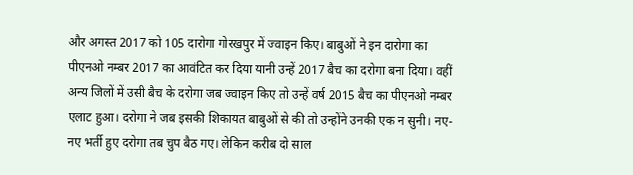और अगस्त 2017 को 105 दारोगा गोरखपुर में ज्वाइन किए। बाबुओं ने इन दारोगा का पीएनओ नम्बर 2017 का आवंटित कर दिया यानी उन्हें 2017 बैच का दरोगा बना दिया। वहीं अन्य जिलों में उसी बैच के दरोगा जब ज्वाइन किए तो उन्हें वर्ष 2015 बैच का पीएनओ नम्बर एलाट हुआ। दरोगा ने जब इसकी शिकायत बाबुओं से की तो उन्होंने उनकी एक न सुनी। नए-नए भर्ती हुए दरोगा तब चुप बैठ गए। लेकिन करीब दो साल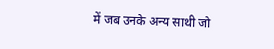में जब उनके अन्य साथी जो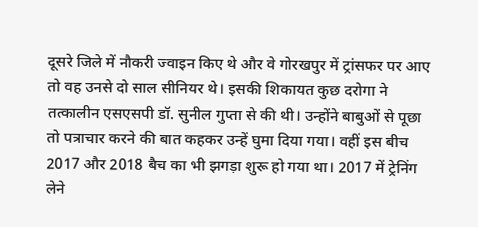दूसरे जिले में नौकरी ज्वाइन किए थे और वे गोरखपुर में ट्रांसफर पर आए तो वह उनसे दो साल सीनियर थे। इसकी शिकायत कुछ दरोगा ने तत्कालीन एसएसपी डॉ. सुनील गुप्ता से की थी। उन्होंने बाबुओं से पूछा तो पत्राचार करने की बात कहकर उन्हें घुमा दिया गया। वहीं इस बीच 2017 और 2018 बैच का भी झगड़ा शुरू हो गया था। 2017 में ट्रेनिंग लेने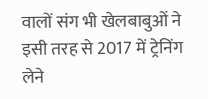वालों संग भी खेलबाबुओं ने इसी तरह से 2017 में ट्रेनिंग लेने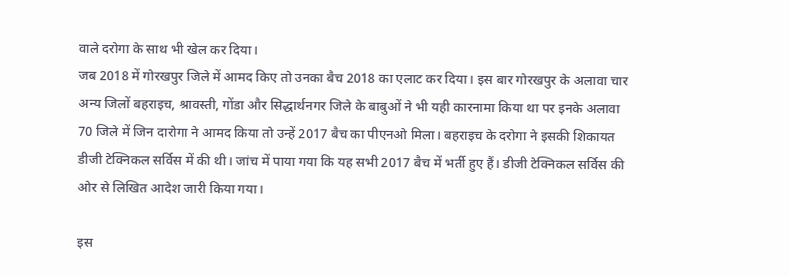वाले दरोगा के साथ भी खेल कर दिया।
जब 2018 में गोरखपुर जिले में आमद किए तो उनका बैच 2018 का एलाट कर दिया। इस बार गोरखपुर के अलावा चार अन्य जिलों बहराइच, श्रावस्ती, गोंडा और सिद्धार्थनगर जिले के बाबुओं ने भी यही कारनामा किया था पर इनके अलावा 70 जिले में जिन दारोगा ने आमद किया तो उन्हें 2017 बैच का पीएनओ मिला। बहराइच के दरोगा ने इसकी शिकायत डीजी टेक्निकल सर्विस में की थी। जांच में पाया गया कि यह सभी 2017 बैच में भर्ती हुए हैं। डीजी टेक्निकल सर्विस की ओर से लिखित आदेश जारी किया गया।

इस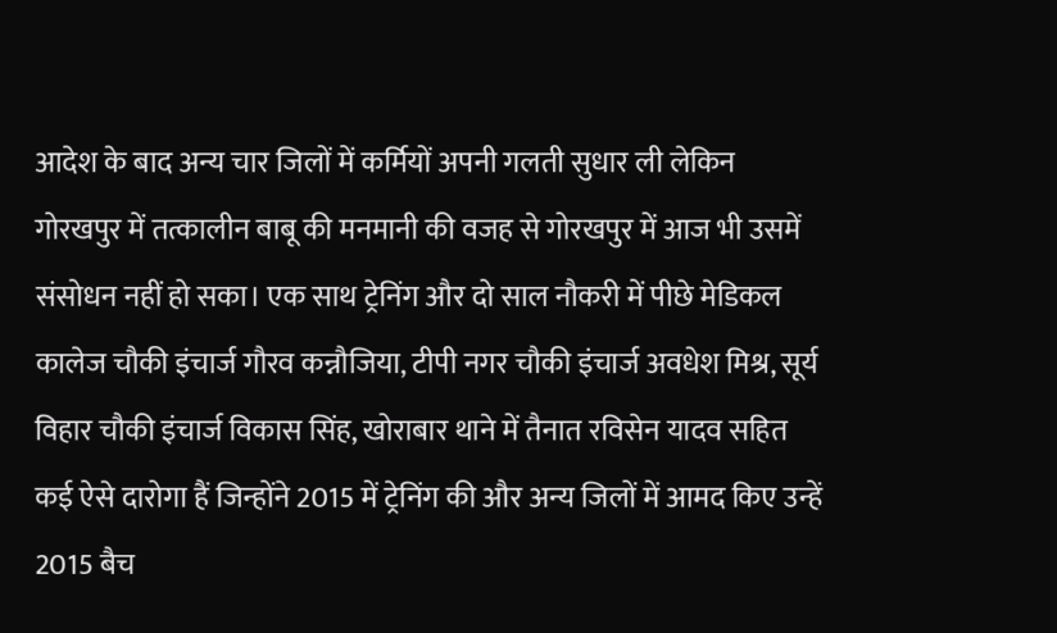आदेश के बाद अन्य चार जिलों में कर्मियों अपनी गलती सुधार ली लेकिन गोरखपुर में तत्कालीन बाबू की मनमानी की वजह से गोरखपुर में आज भी उसमें संसोधन नहीं हो सका। एक साथ ट्रेनिंग और दो साल नौकरी में पीछे मेडिकल कालेज चौकी इंचार्ज गौरव कन्नौजिया, टीपी नगर चौकी इंचार्ज अवधेश मिश्र, सूर्य विहार चौकी इंचार्ज विकास सिंह, खोराबार थाने में तैनात रविसेन यादव सहित कई ऐसे दारोगा हैं जिन्होंने 2015 में ट्रेनिंग की और अन्य जिलों में आमद किए उन्हें 2015 बैच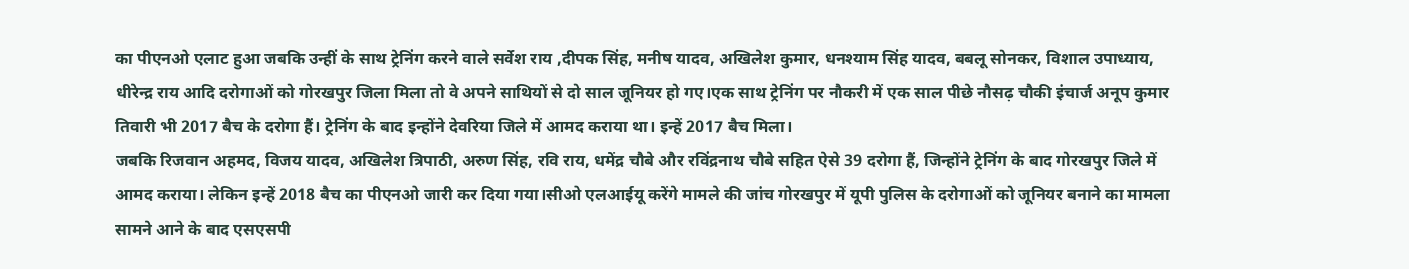का पीएनओ एलाट हुआ जबकि उन्हीं के साथ ट्रेनिंग करने वाले सर्वेश राय ,दीपक सिंह, मनीष यादव, अखिलेश कुमार, धनश्याम सिंह यादव, बबलू सोनकर, विशाल उपाध्याय, धीरेन्द्र राय आदि दरोगाओं को गोरखपुर जिला मिला तो वे अपने साथियों से दो साल जूनियर हो गए।एक साथ ट्रेनिंग पर नौकरी में एक साल पीछे नौसढ़ चौकी इंचार्ज अनूप कुमार तिवारी भी 2017 बैच के दरोगा हैं। ट्रेनिंग के बाद इन्होंने देवरिया जिले में आमद कराया था। इन्हें 2017 बैच मिला।
जबकि रिजवान अहमद, विजय यादव, अखिलेश त्रिपाठी, अरुण सिंह, रवि राय, धमेंद्र चौबे और रविंद्रनाथ चौबे सहित ऐसे 39 दरोगा हैं, जिन्होंने ट्रेनिंग के बाद गोरखपुर जिले में आमद कराया। लेकिन इन्हें 2018 बैच का पीएनओ जारी कर दिया गया।सीओ एलआईयू करेंगे मामले की जांच गोरखपुर में यूपी पुलिस के दरोगाओं को जूनियर बनाने का मामला सामने आने के बाद एसएसपी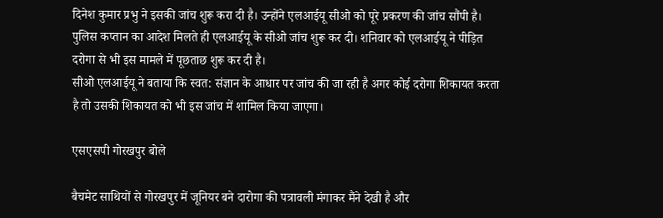दिनेश कुमार प्रभु ने इसकी जांच शुरू करा दी है। उन्होंने एलआईयू सीओ को पूरे प्रकरण की जांच सौंपी है। पुलिस कप्तान का आदेश मिलते ही एलआईयू के सीओ जांच शुरू कर दी। शनिवार को एलआईयू ने पीड़ित दरोगा से भी इस मामले में पूछताछ शुरू कर दी है।
सीओ एलआईयू ने बताया कि स्वत: संज्ञान के आधार पर जांच की जा रही है अगर कोई दरोगा शिकायत करता है तो उसकी शिकायत को भी इस जांच में शामिल किया जाएगा।

एसएसपी गोरखपुर बोले

बैचमेट साथियों से गोरखपुर में जूनियर बने दारोगा की पत्रावली मंगाकर मैंने देखी है और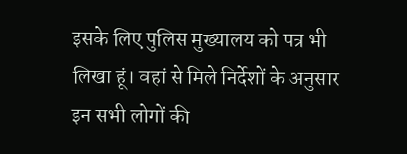इसके लिए पुलिस मुख्यालय को पत्र भी लिखा हूं। वहां से मिले निर्देशों के अनुसार इन सभी लोगों की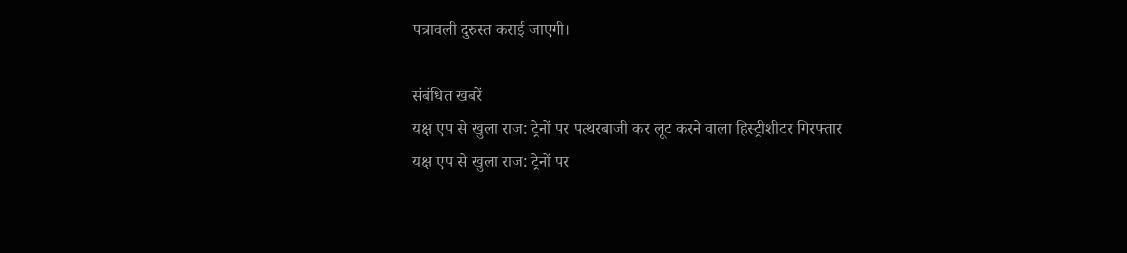पत्रावली दुरुस्त कराई जाएगी।

संबंधित खबरें
यक्ष एप से खुला राज: ट्रेनों पर पत्थरबाजी कर लूट करने वाला हिस्ट्रीशीटर गिरफ्तार
यक्ष एप से खुला राज: ट्रेनों पर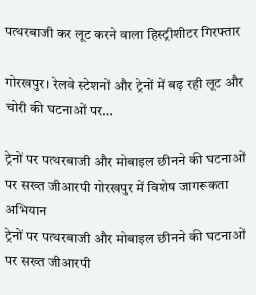पत्थरबाजी कर लूट करने वाला हिस्ट्रीशीटर गिरफ्तार

गोरखपुर। रेलवे स्टेशनों और ट्रेनों में बढ़ रही लूट और चोरी की घटनाओं पर…

ट्रेनों पर पत्थरबाजी और मोबाइल छीनने की घटनाओं पर सख्त जीआरपी गोरखपुर में विशेष जागरूकता अभियान
ट्रेनों पर पत्थरबाजी और मोबाइल छीनने की घटनाओं पर सख्त जीआरपी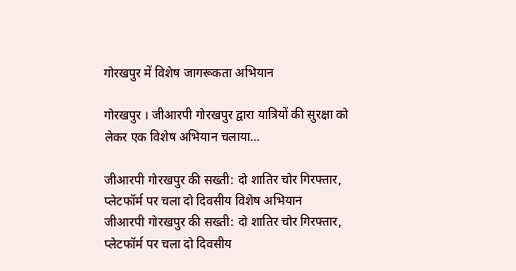गोरखपुर में विशेष जागरूकता अभियान

गोरखपुर । जीआरपी गोरखपुर द्वारा यात्रियों की सुरक्षा को लेकर एक विशेष अभियान चलाया…

जीआरपी गोरखपुर की सख्ती: दो शातिर चोर गिरफ्तार, प्लेटफॉर्म पर चला दो दिवसीय विशेष अभियान
जीआरपी गोरखपुर की सख्ती: दो शातिर चोर गिरफ्तार, प्लेटफॉर्म पर चला दो दिवसीय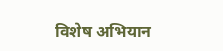विशेष अभियान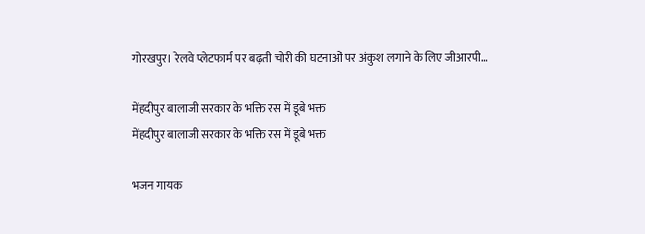गोरखपुर। रेलवे प्लेटफार्म पर बढ़ती चोरी की घटनाओं पर अंकुश लगाने के लिए जीआरपी…

मेंहदीपुर बालाजी सरकार के भक्ति रस में डूबे भक्त
मेंहदीपुर बालाजी सरकार के भक्ति रस में डूबे भक्त

भजन गायक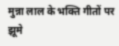मुन्ना लाल के भक्ति गीतों पर झूमे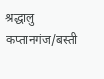श्रद्धालु कप्तानगंज/बस्ती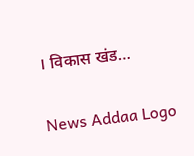। विकास खंड…

News Addaa Logo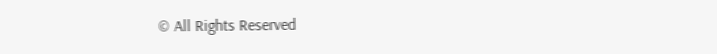© All Rights Reserved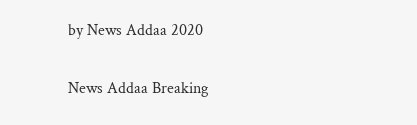by News Addaa 2020

News Addaa Breaking